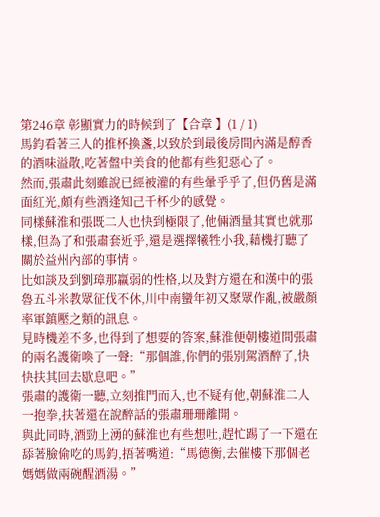第246章 彰顯實力的時候到了【合章 】(1 / 1)
馬鈞看著三人的推杯換盞,以致於到最後房間內滿是醇香的酒味溢散,吃著盤中美食的他都有些犯惡心了。
然而,張肅此刻雖說已經被灌的有些暈乎乎了,但仍舊是滿面紅光,頗有些酒逢知己千杯少的感覺。
同樣蘇淮和張既二人也快到極限了,他倆酒量其實也就那樣,但為了和張肅套近乎,還是選擇犧牲小我,藉機打聽了關於益州內部的事情。
比如談及到劉璋那羸弱的性格,以及對方還在和漢中的張魯五斗米教眾征伐不休,川中南蠻年初又聚眾作亂,被嚴顏率軍鎮壓之類的訊息。
見時機差不多,也得到了想要的答案,蘇淮便朝樓道間張肅的兩名護衛喚了一聲:“那個誰,你們的張別駕酒醉了,快快扶其回去歇息吧。”
張肅的護衛一聽,立刻推門而入,也不疑有他,朝蘇淮二人一抱拳,扶著還在說醉話的張肅珊珊離開。
與此同時,酒勁上湧的蘇淮也有些想吐,趕忙踢了一下還在舔著臉偷吃的馬鈞,捂著嘴道:“馬德衡,去催樓下那個老媽媽做兩碗醒酒湯。”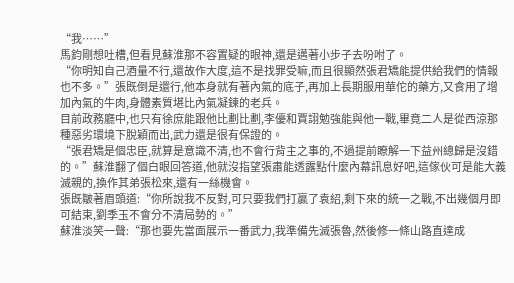“我……”
馬鈞剛想吐槽,但看見蘇淮那不容置疑的眼神,還是邁著小步子去吩咐了。
“你明知自己酒量不行,還故作大度,這不是找罪受嘛,而且很顯然張君矯能提供給我們的情報也不多。”張既倒是還行,他本身就有著內氣的底子,再加上長期服用華佗的藥方,又食用了增加內氣的牛肉,身體素質堪比內氣凝鍊的老兵。
目前政務廳中,也只有徐庶能跟他比劃比劃,李優和賈詡勉強能與他一戰,畢竟二人是從西涼那種惡劣環境下脫穎而出,武力還是很有保證的。
“張君矯是個忠臣,就算是意識不清,也不會行背主之事的,不過提前瞭解一下益州總歸是沒錯的。”蘇淮翻了個白眼回答道,他就沒指望張肅能透露點什麼內幕訊息好吧,這傢伙可是能大義滅親的,換作其弟張松來,還有一絲機會。
張既皺著眉頭道:“你所說我不反對,可只要我們打贏了袁紹,剩下來的統一之戰,不出幾個月即可結束,劉季玉不會分不清局勢的。”
蘇淮淡笑一聲:“那也要先當面展示一番武力,我準備先滅張魯,然後修一條山路直達成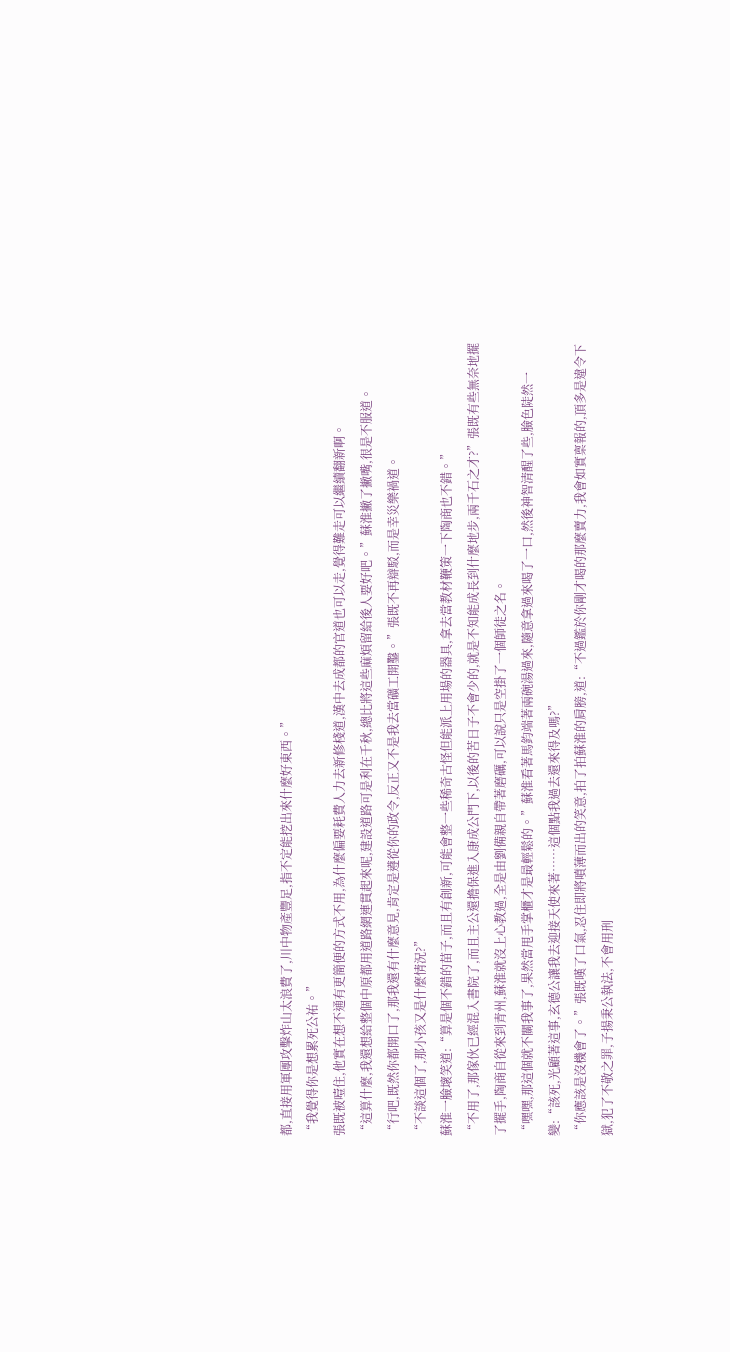都,直接用軍團攻擊炸山太浪費了,川中物產豐足,指不定能挖出來什麼好東西。”
“我覺得你是想累死公祐。”
張既被噎住,他實在想不通有更簡便的方式不用,為什麼偏要耗費人力去新修棧道,漢中去成都的官道也可以走,覺得難走可以繼續翻新啊。
“這算什麼,我還想給整個中原都用道路網連貫起來呢,建設道路可是利在千秋,總比將這些麻煩留給後人要好吧。”蘇淮撇了撇嘴,很是不服道。
“行吧,既然你都開口了,那我還有什麼意見,肯定是遵從你的政令,反正又不是我去當礦工開鑿。”張既不再辯駁,而是幸災樂禍道。
“不談這個了,那小孩又是什麼情況?”
蘇淮一臉壞笑道:“算是個不錯的苗子,而且有創新,可能會整一些稀奇古怪但能派上用場的器具,拿去當教材鞭策一下陶商也不錯。”
“不用了,那傢伙已經混入書院了,而且主公還擔保進入康成公門下,以後的苦日子不會少的,就是不知能成長到什麼地步,兩千石之才?”張既有些無奈地擺了擺手,陶商自從來到青州,蘇淮就沒上心教過,全是由劉備親自帶著磨礪,可以說只是空掛了一個師徒之名。
“嘿嘿,那這個就不關我事了,果然當甩手掌櫃才是最輕鬆的。”蘇淮看著馬鈞端著兩碗湯過來,隨意拿過來喝了一口,然後神智清醒了些,臉色陡然一變:“該死,光顧著這事,玄德公讓我去迎接天使來著……這個點我過去還來得及嗎?”
“你應該是沒機會了。”張既嘆了口氣,忍住即將噴薄而出的笑意,拍了拍蘇淮的肩膀,道:“不過鑑於你剛才喝的那麼賣力,我會如實稟報的,頂多是違令下獄,犯了不敬之罪,子揚秉公執法,不會用刑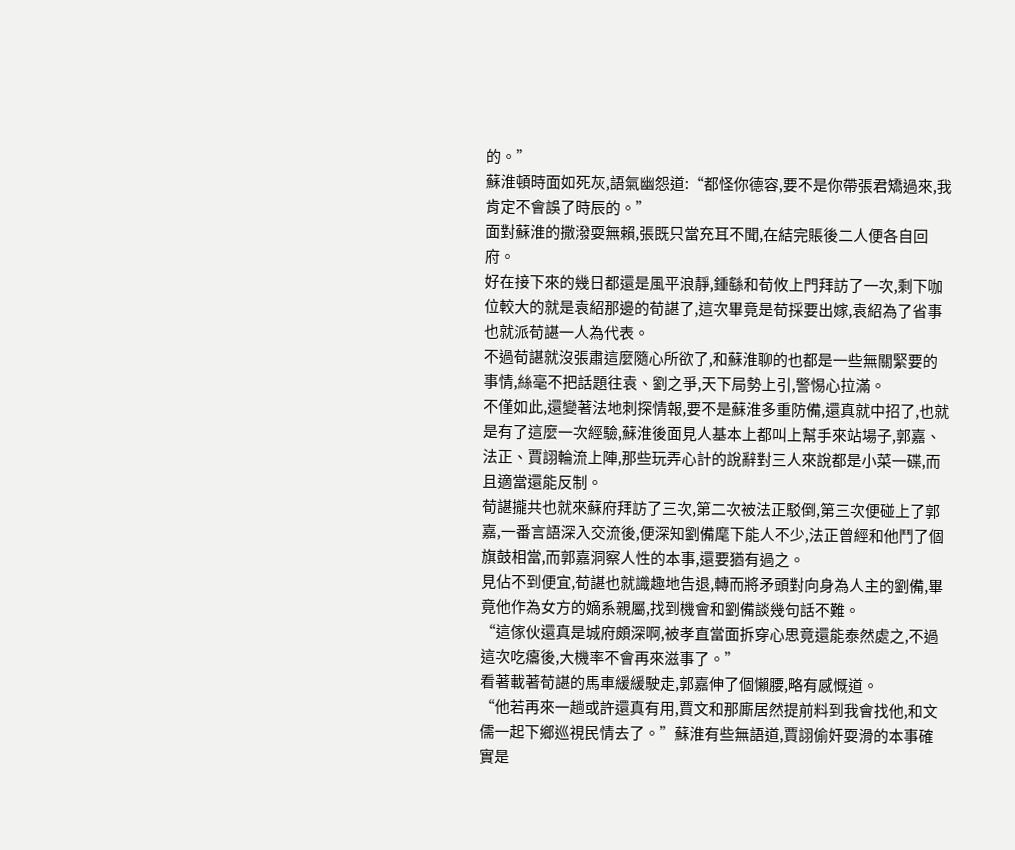的。”
蘇淮頓時面如死灰,語氣幽怨道:“都怪你德容,要不是你帶張君矯過來,我肯定不會誤了時辰的。”
面對蘇淮的撒潑耍無賴,張既只當充耳不聞,在結完賬後二人便各自回府。
好在接下來的幾日都還是風平浪靜,鍾繇和荀攸上門拜訪了一次,剩下咖位較大的就是袁紹那邊的荀諶了,這次畢竟是荀採要出嫁,袁紹為了省事也就派荀諶一人為代表。
不過荀諶就沒張肅這麼隨心所欲了,和蘇淮聊的也都是一些無關緊要的事情,絲毫不把話題往袁、劉之爭,天下局勢上引,警惕心拉滿。
不僅如此,還變著法地刺探情報,要不是蘇淮多重防備,還真就中招了,也就是有了這麼一次經驗,蘇淮後面見人基本上都叫上幫手來站場子,郭嘉、法正、賈詡輪流上陣,那些玩弄心計的說辭對三人來說都是小菜一碟,而且適當還能反制。
荀諶攏共也就來蘇府拜訪了三次,第二次被法正駁倒,第三次便碰上了郭嘉,一番言語深入交流後,便深知劉備麾下能人不少,法正曾經和他鬥了個旗鼓相當,而郭嘉洞察人性的本事,還要猶有過之。
見佔不到便宜,荀諶也就識趣地告退,轉而將矛頭對向身為人主的劉備,畢竟他作為女方的嫡系親屬,找到機會和劉備談幾句話不難。
“這傢伙還真是城府頗深啊,被孝直當面拆穿心思竟還能泰然處之,不過這次吃癟後,大機率不會再來滋事了。”
看著載著荀諶的馬車緩緩駛走,郭嘉伸了個懶腰,略有感慨道。
“他若再來一趟或許還真有用,賈文和那廝居然提前料到我會找他,和文儒一起下鄉巡視民情去了。”蘇淮有些無語道,賈詡偷奸耍滑的本事確實是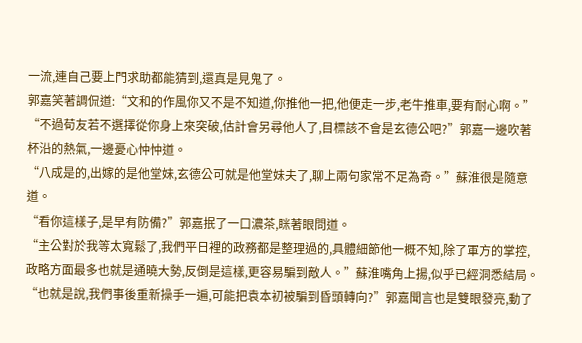一流,連自己要上門求助都能猜到,還真是見鬼了。
郭嘉笑著調侃道:“文和的作風你又不是不知道,你推他一把,他便走一步,老牛推車,要有耐心啊。”
“不過荀友若不選擇從你身上來突破,估計會另尋他人了,目標該不會是玄德公吧?”郭嘉一邊吹著杯沿的熱氣,一邊憂心忡忡道。
“八成是的,出嫁的是他堂妹,玄德公可就是他堂妹夫了,聊上兩句家常不足為奇。”蘇淮很是隨意道。
“看你這樣子,是早有防備?”郭嘉抿了一口濃茶,眯著眼問道。
“主公對於我等太寬鬆了,我們平日裡的政務都是整理過的,具體細節他一概不知,除了軍方的掌控,政略方面最多也就是通曉大勢,反倒是這樣,更容易騙到敵人。”蘇淮嘴角上揚,似乎已經洞悉結局。
“也就是說,我們事後重新操手一遍,可能把袁本初被騙到昏頭轉向?”郭嘉聞言也是雙眼發亮,動了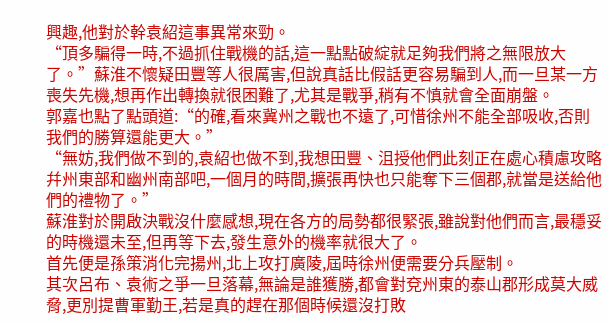興趣,他對於幹袁紹這事異常來勁。
“頂多騙得一時,不過抓住戰機的話,這一點點破綻就足夠我們將之無限放大了。”蘇淮不懷疑田豐等人很厲害,但說真話比假話更容易騙到人,而一旦某一方喪失先機,想再作出轉換就很困難了,尤其是戰爭,稍有不慎就會全面崩盤。
郭嘉也點了點頭道:“的確,看來冀州之戰也不遠了,可惜徐州不能全部吸收,否則我們的勝算還能更大。”
“無妨,我們做不到的,袁紹也做不到,我想田豐、沮授他們此刻正在處心積慮攻略幷州東部和幽州南部吧,一個月的時間,擴張再快也只能奪下三個郡,就當是送給他們的禮物了。”
蘇淮對於開啟決戰沒什麼感想,現在各方的局勢都很緊張,雖說對他們而言,最穩妥的時機還未至,但再等下去,發生意外的機率就很大了。
首先便是孫策消化完揚州,北上攻打廣陵,屆時徐州便需要分兵壓制。
其次呂布、袁術之爭一旦落幕,無論是誰獲勝,都會對兗州東的泰山郡形成莫大威脅,更別提曹軍勤王,若是真的趕在那個時候還沒打敗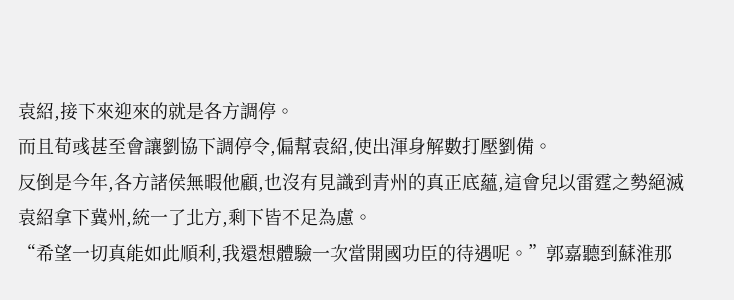袁紹,接下來迎來的就是各方調停。
而且荀彧甚至會讓劉協下調停令,偏幫袁紹,使出渾身解數打壓劉備。
反倒是今年,各方諸侯無暇他顧,也沒有見識到青州的真正底蘊,這會兒以雷霆之勢絕滅袁紹拿下冀州,統一了北方,剩下皆不足為慮。
“希望一切真能如此順利,我還想體驗一次當開國功臣的待遇呢。”郭嘉聽到蘇淮那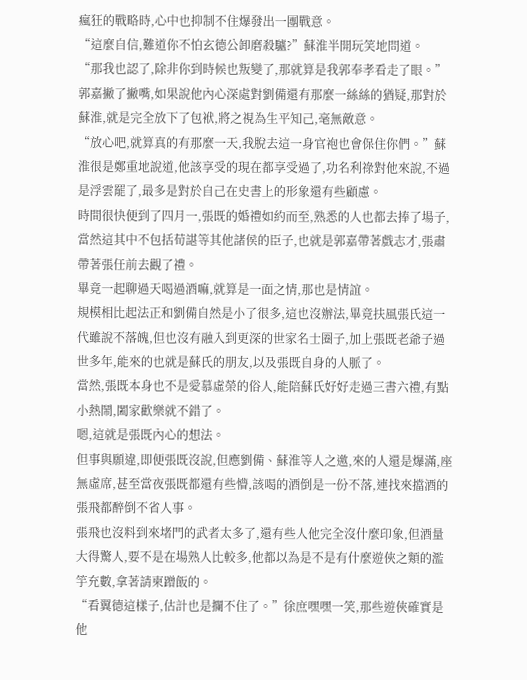瘋狂的戰略時,心中也抑制不住爆發出一團戰意。
“這麼自信,難道你不怕玄德公卸磨殺驢?”蘇淮半開玩笑地問道。
“那我也認了,除非你到時候也叛變了,那就算是我郭奉孝看走了眼。”郭嘉撇了撇嘴,如果說他內心深處對劉備還有那麼一絲絲的猶疑,那對於蘇淮,就是完全放下了包袱,將之視為生平知己,毫無敵意。
“放心吧,就算真的有那麼一天,我脫去這一身官袍也會保住你們。”蘇淮很是鄭重地說道,他該享受的現在都享受過了,功名利祿對他來說,不過是浮雲罷了,最多是對於自己在史書上的形象還有些顧慮。
時間很快便到了四月一,張既的婚禮如約而至,熟悉的人也都去捧了場子,當然這其中不包括荀諶等其他諸侯的臣子,也就是郭嘉帶著戲志才,張肅帶著張任前去觀了禮。
畢竟一起聊過天喝過酒嘛,就算是一面之情,那也是情誼。
規模相比起法正和劉備自然是小了很多,這也沒辦法,畢竟扶風張氏這一代雖說不落魄,但也沒有融入到更深的世家名士圈子,加上張既老爺子過世多年,能來的也就是蘇氏的朋友,以及張既自身的人脈了。
當然,張既本身也不是愛慕虛榮的俗人,能陪蘇氏好好走過三書六禮,有點小熱鬧,闔家歡樂就不錯了。
嗯,這就是張既內心的想法。
但事與願違,即便張既沒說,但應劉備、蘇淮等人之邀,來的人還是爆滿,座無虛席,甚至當夜張既都還有些懵,該喝的酒倒是一份不落,連找來擋酒的張飛都醉倒不省人事。
張飛也沒料到來堵門的武者太多了,還有些人他完全沒什麼印象,但酒量大得驚人,要不是在場熟人比較多,他都以為是不是有什麼遊俠之類的濫竽充數,拿著請柬蹭飯的。
“看翼德這樣子,估計也是攔不住了。”徐庶嘿嘿一笑,那些遊俠確實是他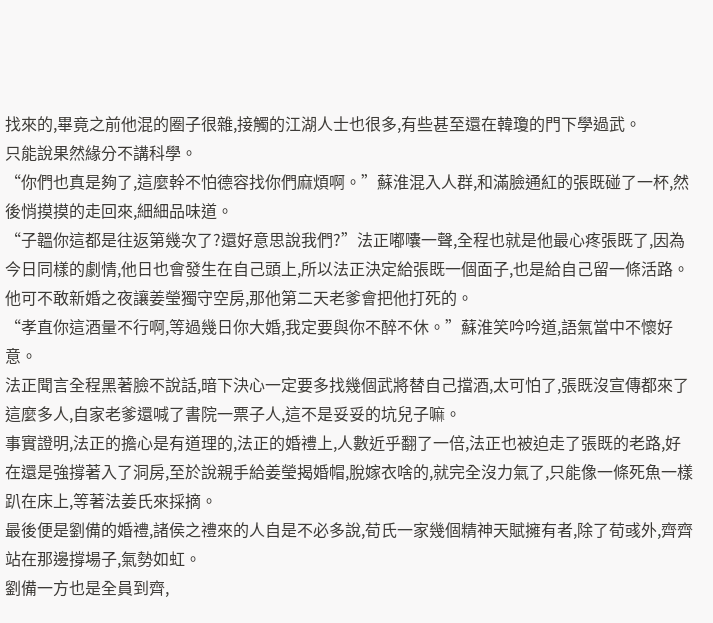找來的,畢竟之前他混的圈子很雜,接觸的江湖人士也很多,有些甚至還在韓瓊的門下學過武。
只能說果然緣分不講科學。
“你們也真是夠了,這麼幹不怕德容找你們麻煩啊。”蘇淮混入人群,和滿臉通紅的張既碰了一杯,然後悄摸摸的走回來,細細品味道。
“子韞你這都是往返第幾次了?還好意思說我們?”法正嘟囔一聲,全程也就是他最心疼張既了,因為今日同樣的劇情,他日也會發生在自己頭上,所以法正決定給張既一個面子,也是給自己留一條活路。
他可不敢新婚之夜讓姜瑩獨守空房,那他第二天老爹會把他打死的。
“孝直你這酒量不行啊,等過幾日你大婚,我定要與你不醉不休。”蘇淮笑吟吟道,語氣當中不懷好意。
法正聞言全程黑著臉不說話,暗下決心一定要多找幾個武將替自己擋酒,太可怕了,張既沒宣傳都來了這麼多人,自家老爹還喊了書院一票子人,這不是妥妥的坑兒子嘛。
事實證明,法正的擔心是有道理的,法正的婚禮上,人數近乎翻了一倍,法正也被迫走了張既的老路,好在還是強撐著入了洞房,至於說親手給姜瑩揭婚帽,脫嫁衣啥的,就完全沒力氣了,只能像一條死魚一樣趴在床上,等著法姜氏來採摘。
最後便是劉備的婚禮,諸侯之禮來的人自是不必多說,荀氏一家幾個精神天賦擁有者,除了荀彧外,齊齊站在那邊撐場子,氣勢如虹。
劉備一方也是全員到齊,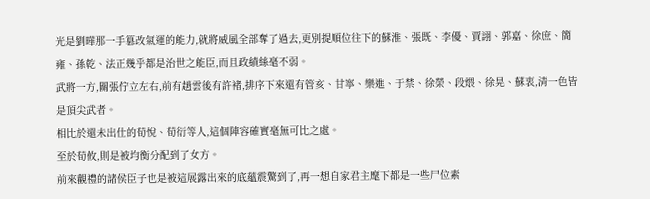光是劉曄那一手篡改氣運的能力,就將威風全部奪了過去,更別提順位往下的蘇淮、張既、李優、賈詡、郭嘉、徐庶、簡雍、孫乾、法正幾乎都是治世之能臣,而且政績絲毫不弱。
武將一方,關張佇立左右,前有趙雲後有許褚,排序下來還有管亥、甘寧、樂進、于禁、徐榮、段煨、徐晃、蘇衷,清一色皆是頂尖武者。
相比於還未出仕的荀悅、荀衍等人,這個陣容確實毫無可比之處。
至於荀攸,則是被均衡分配到了女方。
前來觀禮的諸侯臣子也是被這展露出來的底蘊震驚到了,再一想自家君主麾下都是一些尸位素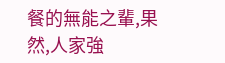餐的無能之輩,果然,人家強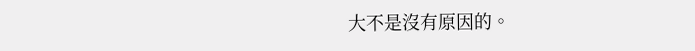大不是沒有原因的。